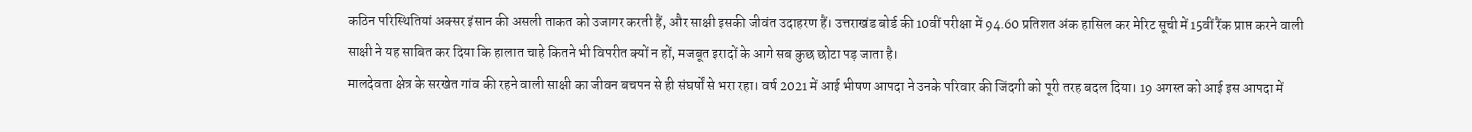कठिन परिस्थितियां अक्सर इंसान की असली ताकत को उजागर करती हैं, और साक्षी इसकी जीवंत उदाहरण हैं। उत्तराखंड बोर्ड की 10वीं परीक्षा में 94.60 प्रतिशत अंक हासिल कर मेरिट सूची में 15वीं रैंक प्राप्त करने वाली साक्षी ने यह साबित कर दिया कि हालात चाहे कितने भी विपरीत क्यों न हों, मजबूत इरादों के आगे सब कुछ छोटा पड़ जाता है।
मालदेवता क्षेत्र के सरखेत गांव की रहने वाली साक्षी का जीवन बचपन से ही संघर्षों से भरा रहा। वर्ष 2021 में आई भीषण आपदा ने उनके परिवार की जिंदगी को पूरी तरह बदल दिया। 19 अगस्त को आई इस आपदा में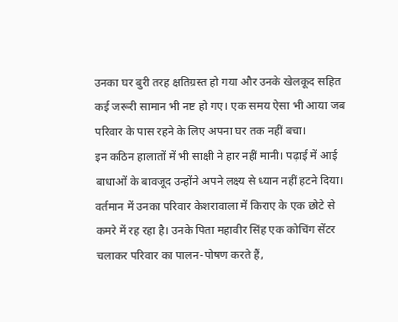उनका घर बुरी तरह क्षतिग्रस्त हो गया और उनके खेलकूद सहित कई जरूरी सामान भी नष्ट हो गए। एक समय ऐसा भी आया जब परिवार के पास रहने के लिए अपना घर तक नहीं बचा।
इन कठिन हालातों में भी साक्षी ने हार नहीं मानी। पढ़ाई में आई बाधाओं के बावजूद उन्होंने अपने लक्ष्य से ध्यान नहीं हटने दिया। वर्तमान में उनका परिवार केशरावाला में किराए के एक छोटे से कमरे में रह रहा है। उनके पिता महावीर सिंह एक कोचिंग सेंटर चलाकर परिवार का पालन-पोषण करते हैं,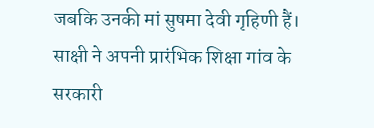जबकि उनकी मां सुषमा देवी गृहिणी हैं।
साक्षी ने अपनी प्रारंभिक शिक्षा गांव के सरकारी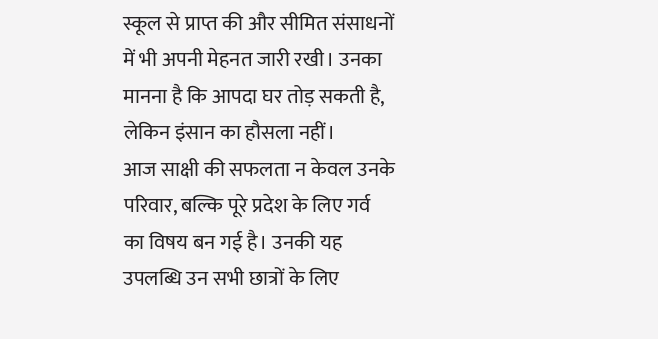स्कूल से प्राप्त की और सीमित संसाधनों में भी अपनी मेहनत जारी रखी। उनका मानना है कि आपदा घर तोड़ सकती है, लेकिन इंसान का हौसला नहीं।
आज साक्षी की सफलता न केवल उनके परिवार, बल्कि पूरे प्रदेश के लिए गर्व का विषय बन गई है। उनकी यह उपलब्धि उन सभी छात्रों के लिए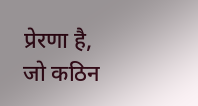प्रेरणा है, जो कठिन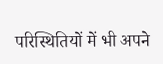परिस्थितियों में भी अपने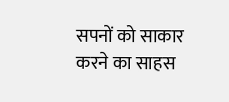सपनों को साकार करने का साहस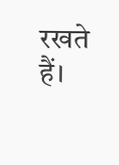रखते हैं।